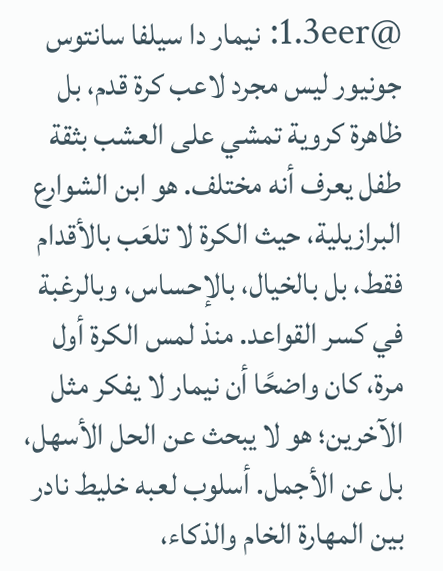@1.3eer: نيمار دا سيلفا سانتوس جونيور ليس مجرد لاعب كرة قدم، بل ظاهرة كروية تمشي على العشب بثقة طفل يعرف أنه مختلف. هو ابن الشوارع البرازيلية، حيث الكرة لا تلعَب بالأقدام فقط، بل بالخيال، بالإحساس، وبالرغبة في كسر القواعد. منذ لمس الكرة أول مرة، كان واضحًا أن نيمار لا يفكر مثل الآخرين؛ هو لا يبحث عن الحل الأسهل، بل عن الأجمل. أسلوب لعبه خليط نادر بين المهارة الخام والذكاء،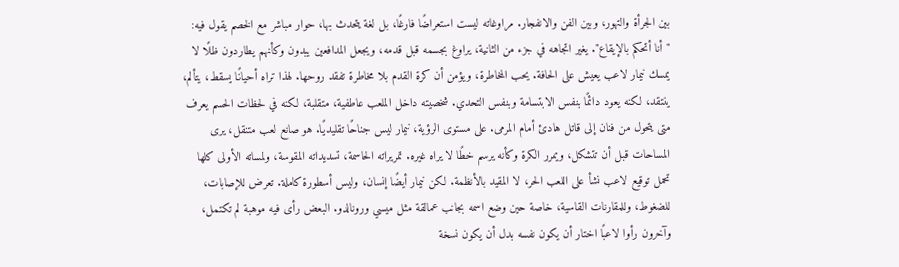بين الجرأة والتهور، وبين الفن والانفجار. مراوغاته ليست استعراضًا فارغًا، بل لغة يتحدث بها، حوار مباشر مع الخصم يقول فيه: "أنا أتحكم بالإيقاع". يغير اتجاهه في جزء من الثانية، يراوغ بجسمه قبل قدمه، ويجعل المدافعين يبدون وكأنهم يطاردون ظلًا لا يمسك نيمار لاعب يعيش على الحافة. يحب المخاطرة، ويؤمن أن كرة القدم بلا مخاطرة تفقد روحها. لهذا تراه أحيانًا يسقط، يتألم، ينتقد، لكنه يعود دائمًا بنفس الابتسامة وبنفس التحدي. شخصيته داخل الملعب عاطفية، متقلبة، لكنه في لحظات الحسم يعرف متى يتحول من فنان إلى قاتل هادئ أمام المرمى. على مستوى الرؤية، نيمار ليس جناحًا تقليديًا. هو صانع لعب متنقل، يرى المساحات قبل أن تتشكل، ويمرر الكرة وكأنه يرسم خطًا لا يراه غيره. تمريراته الحاسمة، تسديداته المقوسة، ولمساته الأولى كلها تحمل توقيع لاعب نشأ على اللعب الحر، لا المقيد بالأنظمة. لكن نيمار أيضًا إنسان، وليس أسطورة كاملة. تعرض للإصابات، للضغوط، وللمقارنات القاسية، خاصة حين وضع اسمه بجانب عمالقة مثل ميسي ورونالدو. البعض رأى فيه موهبة لم تكتمل، وآخرون رأوا لاعبًا اختار أن يكون نفسه بدل أن يكون نسخة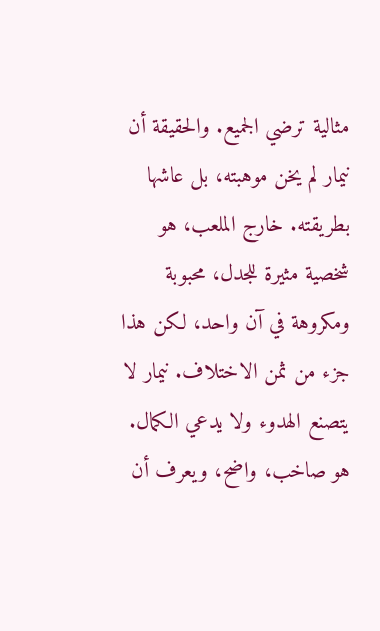مثالية ترضي الجميع. والحقيقة أن نيمار لم يخن موهبته، بل عاشها بطريقته. خارج الملعب، هو شخصية مثيرة للجدل، محبوبة ومكروهة في آن واحد، لكن هذا جزء من ثمن الاختلاف. نيمار لا يتصنع الهدوء ولا يدعي الكمال. هو صاخب، واضح، ويعرف أن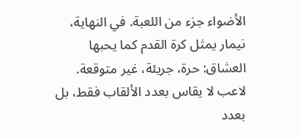الأضواء جزء من اللعبة. في النهاية، نيمار يمثل كرة القدم كما يحبها العشاق: حرة، جريئة، غير متوقعة. لاعب لا يقاس بعدد الألقاب فقط، بل بعدد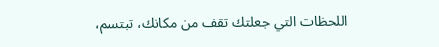اللحظات التي جعلتك تقف من مكانك، تبتسم،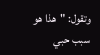وتقول: "هذا هو سبب حبي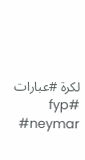لكرة #عبارات #fyp #neymar